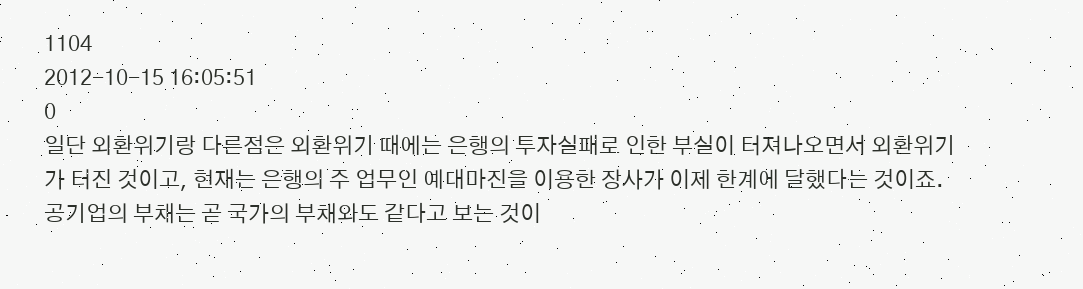1104
2012-10-15 16:05:51
0
일단 외환위기랑 다른점은 외환위기 때에는 은행의 투자실패로 인한 부실이 터져나오면서 외환위기가 터진 것이고, 현재는 은행의 주 업무인 예대마진을 이용한 장사가 이제 한계에 달했다는 것이죠. 공기업의 부채는 곧 국가의 부채와도 같다고 보는 것이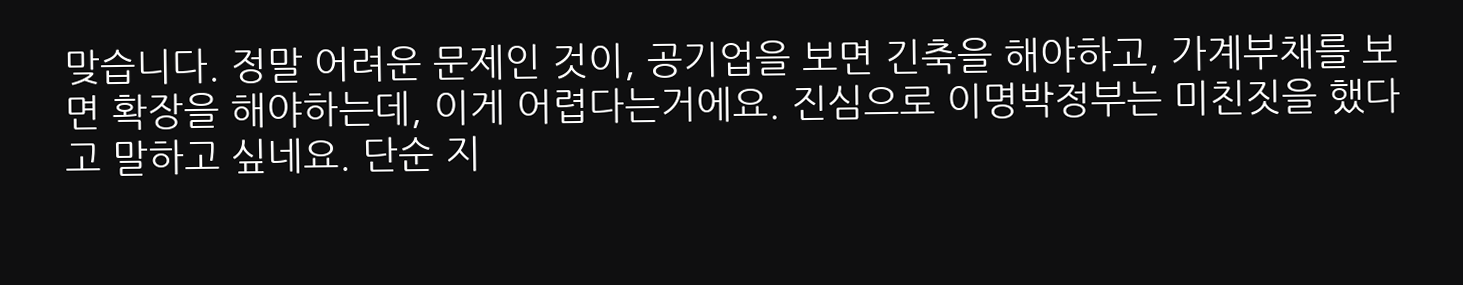맞습니다. 정말 어려운 문제인 것이, 공기업을 보면 긴축을 해야하고, 가계부채를 보면 확장을 해야하는데, 이게 어렵다는거에요. 진심으로 이명박정부는 미친짓을 했다고 말하고 싶네요. 단순 지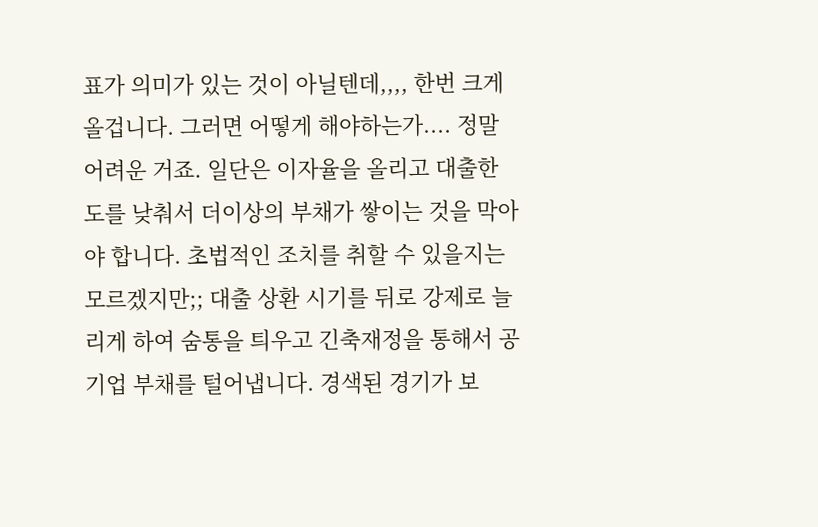표가 의미가 있는 것이 아닐텐데,,,, 한번 크게 올겁니다. 그러면 어떻게 해야하는가.... 정말 어려운 거죠. 일단은 이자율을 올리고 대출한도를 낮춰서 더이상의 부채가 쌓이는 것을 막아야 합니다. 초법적인 조치를 취할 수 있을지는 모르겠지만;; 대출 상환 시기를 뒤로 강제로 늘리게 하여 숨통을 틔우고 긴축재정을 통해서 공기업 부채를 털어냅니다. 경색된 경기가 보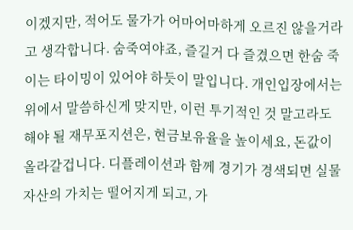이겠지만, 적어도 물가가 어마어마하게 오르진 않을거라고 생각합니다. 숨죽여야죠, 즐길거 다 즐겼으면 한숨 죽이는 타이밍이 있어야 하듯이 말입니다. 개인입장에서는 위에서 말씀하신게 맞지만, 이런 투기적인 것 말고라도 해야 될 재무포지션은, 현금보유율을 높이세요, 돈값이 올라갈겁니다. 디플레이션과 함께 경기가 경색되면 실물자산의 가치는 떨어지게 되고, 가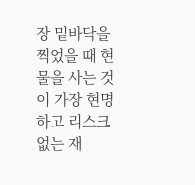장 밑바닥을 찍었을 때 현물을 사는 것이 가장 현명하고 리스크 없는 재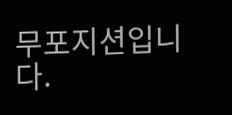무포지션입니다.